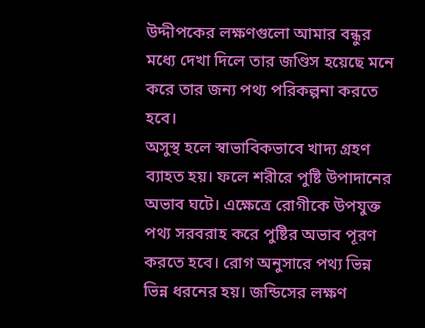উদ্দীপকের লক্ষণগুলো আমার বন্ধুর মধ্যে দেখা দিলে তার জণ্ডিস হয়েছে মনে করে তার জন্য পথ্য পরিকল্পনা করতে হবে।
অসুস্থ হলে স্বাভাবিকভাবে খাদ্য গ্রহণ ব্যাহত হয়। ফলে শরীরে পুষ্টি উপাদানের অভাব ঘটে। এক্ষেত্রে রোগীকে উপযুক্ত পথ্য সরবরাহ করে পুষ্টির অভাব পূরণ করতে হবে। রোগ অনুসারে পথ্য ভিন্ন ভিন্ন ধরনের হয়। জন্ডিসের লক্ষণ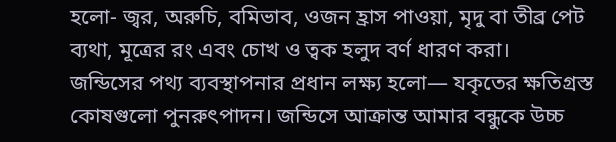হলো- জ্বর, অরুচি, বমিভাব, ওজন হ্রাস পাওয়া, মৃদু বা তীব্র পেট ব্যথা, মূত্রের রং এবং চোখ ও ত্বক হলুদ বর্ণ ধারণ করা।
জন্ডিসের পথ্য ব্যবস্থাপনার প্রধান লক্ষ্য হলো— যকৃতের ক্ষতিগ্রস্ত কোষগুলো পুনরুৎপাদন। জন্ডিসে আক্রান্ত আমার বন্ধুকে উচ্চ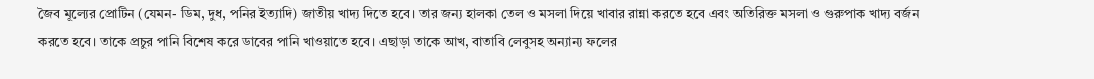জৈব মূল্যের প্রোটিন (যেমন- ডিম, দুধ, পনির ইত্যাদি) জাতীয় খাদ্য দিতে হবে। তার জন্য হালকা তেল ও মসলা দিয়ে খাবার রান্না করতে হবে এবং অতিরিক্ত মসলা ও গুরুপাক খাদ্য বর্জন করতে হবে। তাকে প্রচুর পানি বিশেষ করে ডাবের পানি খাওয়াতে হবে। এছাড়া তাকে আখ, বাতাবি লেবুসহ অন্যান্য ফলের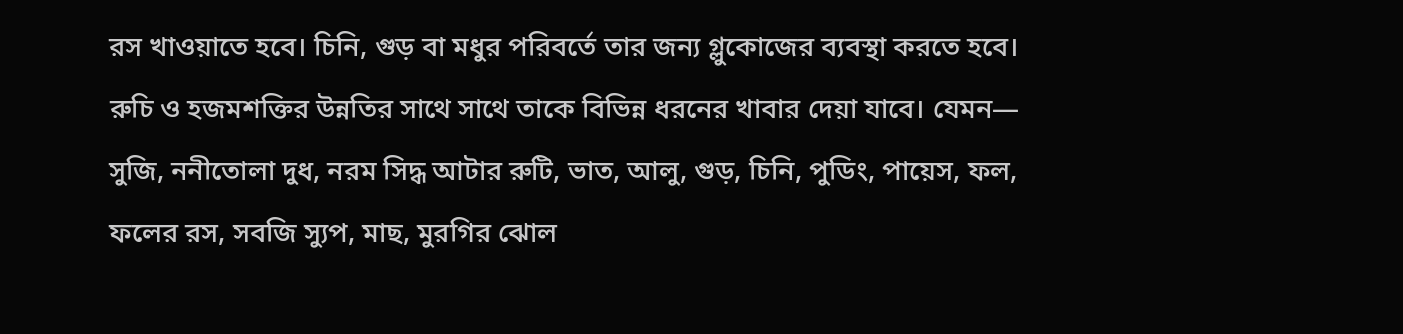রস খাওয়াতে হবে। চিনি, গুড় বা মধুর পরিবর্তে তার জন্য গ্লুকোজের ব্যবস্থা করতে হবে। রুচি ও হজমশক্তির উন্নতির সাথে সাথে তাকে বিভিন্ন ধরনের খাবার দেয়া যাবে। যেমন— সুজি, ননীতোলা দুধ, নরম সিদ্ধ আটার রুটি, ভাত, আলু, গুড়, চিনি, পুডিং, পায়েস, ফল, ফলের রস, সবজি স্যুপ, মাছ, মুরগির ঝোল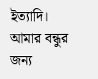ইত্যাদি।
আমার বন্ধুর জন্য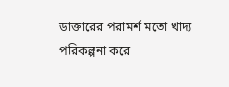ডাক্তারের পরামর্শ মতো খাদ্য পরিকল্পনা করে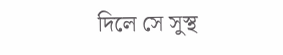দিলে সে সুস্থ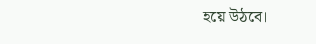হয়ে উঠবে।